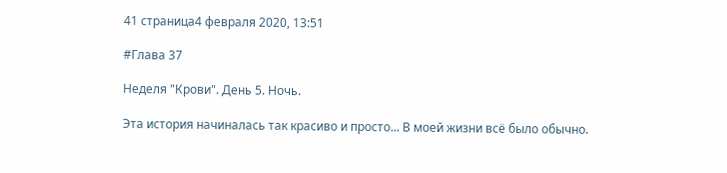41 страница4 февраля 2020, 13:51

#Глава 37

Неделя "Крови". День 5. Ночь.

Эта история начиналась так красиво и просто... В моей жизни всё было обычно.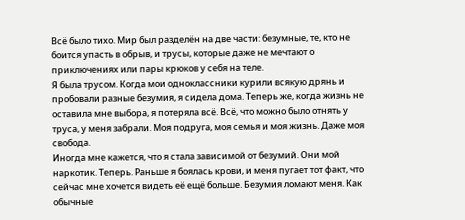Всё было тихо. Мир был разделён на две части: безумные, те, кто не боится упасть в обрыв, и трусы, которые даже не мечтают о приключениях или пары крюков у себя на теле.
Я была трусом. Когда мои одноклассники курили всякую дрянь и пробовали разные безумия, я сидела дома. Теперь же, когда жизнь не оставила мне выбора, я потеряла всё. Всё, что можно было отнять у труса, у меня забрали. Моя подруга, моя семья и моя жизнь. Даже моя свобода.
Иногда мне кажется, что я стала зависимой от безумий. Они мой наркотик. Теперь. Раньше я боялась крови, и меня пугает тот факт, что сейчас мне хочется видеть её ещё больше. Безумия ломают меня. Как обычные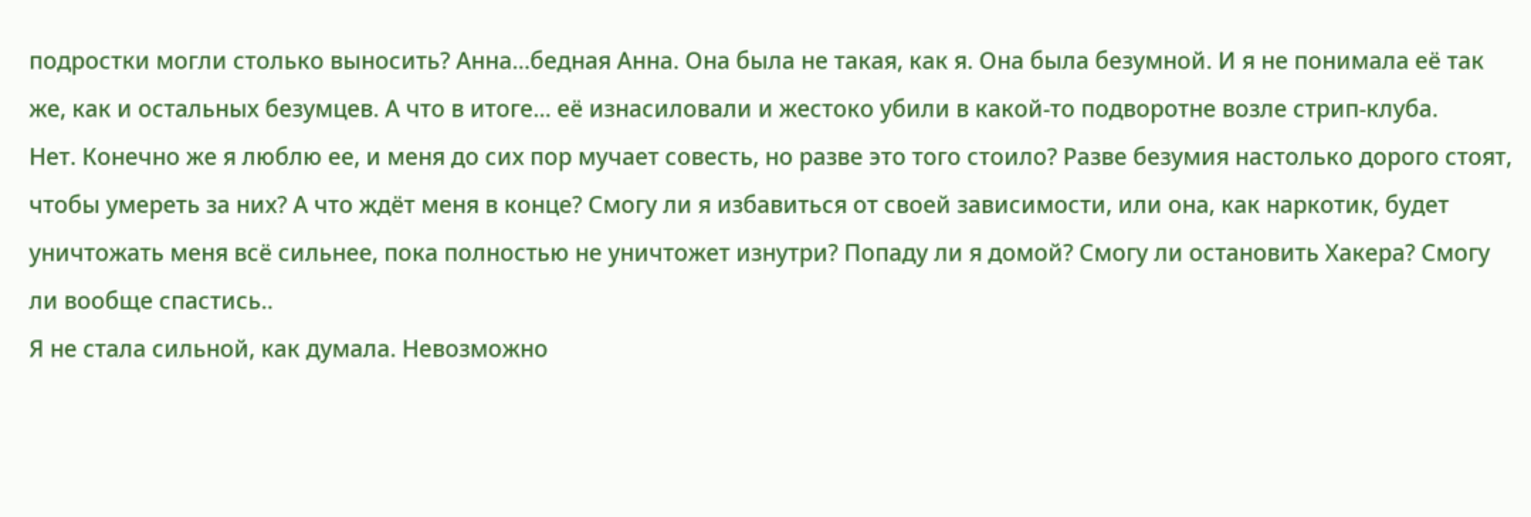подростки могли столько выносить? Анна...бедная Анна. Она была не такая, как я. Она была безумной. И я не понимала её так же, как и остальных безумцев. А что в итоге... её изнасиловали и жестоко убили в какой-то подворотне возле стрип-клуба.
Нет. Конечно же я люблю ее, и меня до сих пор мучает совесть, но разве это того стоило? Разве безумия настолько дорого стоят, чтобы умереть за них? А что ждёт меня в конце? Смогу ли я избавиться от своей зависимости, или она, как наркотик, будет уничтожать меня всё сильнее, пока полностью не уничтожет изнутри? Попаду ли я домой? Смогу ли остановить Хакера? Смогу ли вообще спастись..
Я не стала сильной, как думала. Невозможно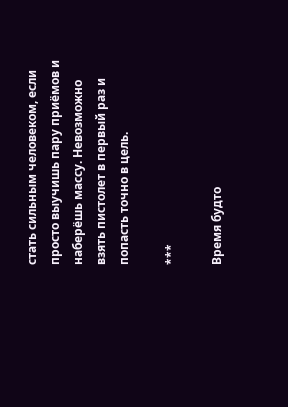стать сильным человеком, если просто выучишь пару приёмов и наберёшь массу. Невозможно взять пистолет в первый раз и попасть точно в цель.

***

Время будто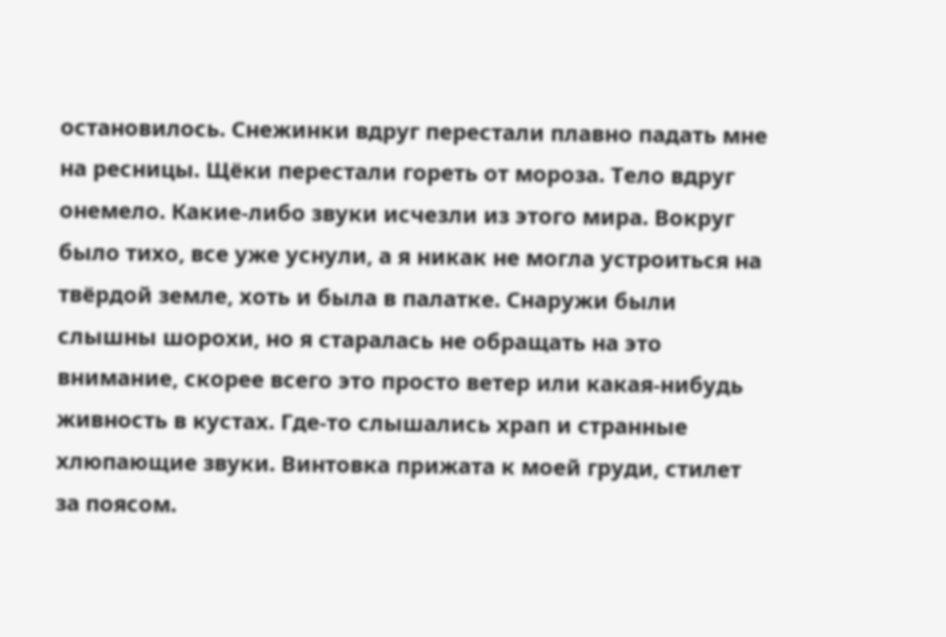остановилось. Снежинки вдруг перестали плавно падать мне на ресницы. Щёки перестали гореть от мороза. Тело вдруг онемело. Какие-либо звуки исчезли из этого мира. Вокруг было тихо, все уже уснули, а я никак не могла устроиться на твёрдой земле, хоть и была в палатке. Снаружи были слышны шорохи, но я старалась не обращать на это внимание, скорее всего это просто ветер или какая-нибудь живность в кустах. Где-то слышались храп и странные хлюпающие звуки. Винтовка прижата к моей груди, стилет за поясом.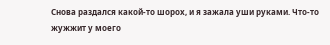Снова раздался какой-то шорох, и я зажала уши руками. Что-то жужжит у моего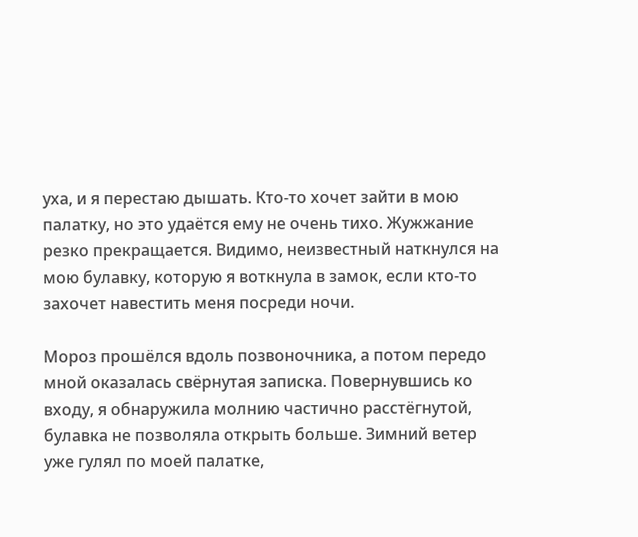уха, и я перестаю дышать. Кто-то хочет зайти в мою палатку, но это удаётся ему не очень тихо. Жужжание резко прекращается. Видимо, неизвестный наткнулся на мою булавку, которую я воткнула в замок, если кто-то захочет навестить меня посреди ночи.

Мороз прошёлся вдоль позвоночника, а потом передо мной оказалась свёрнутая записка. Повернувшись ко входу, я обнаружила молнию частично расстёгнутой, булавка не позволяла открыть больше. Зимний ветер уже гулял по моей палатке,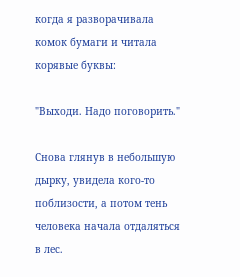когда я разворачивала комок бумаги и читала корявые буквы:

"Выходи. Надо поговорить."

Снова глянув в небольшую дырку, увидела кого-то поблизости, а потом тень человека начала отдаляться в лес.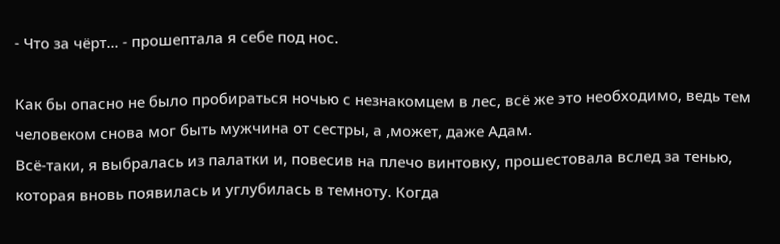- Что за чёрт... - прошептала я себе под нос.

Как бы опасно не было пробираться ночью с незнакомцем в лес, всё же это необходимо, ведь тем человеком снова мог быть мужчина от сестры, а ,может, даже Адам.
Всё-таки, я выбралась из палатки и, повесив на плечо винтовку, прошестовала вслед за тенью, которая вновь появилась и углубилась в темноту. Когда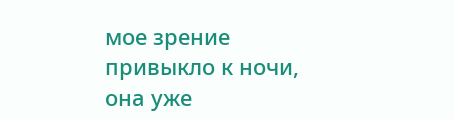мое зрение привыкло к ночи, она уже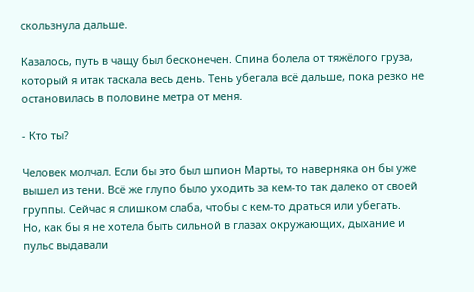скользнула дальше.

Казалось, путь в чащу был бесконечен. Спина болела от тяжёлого груза, который я итак таскала весь день. Тень убегала всё дальше, пока резко не остановилась в половине метра от меня.

- Кто ты?

Человек молчал. Если бы это был шпион Марты, то наверняка он бы уже вышел из тени. Всё же глупо было уходить за кем-то так далеко от своей группы. Сейчас я слишком слаба, чтобы с кем-то драться или убегать.
Но, как бы я не хотела быть сильной в глазах окружающих, дыхание и пульс выдавали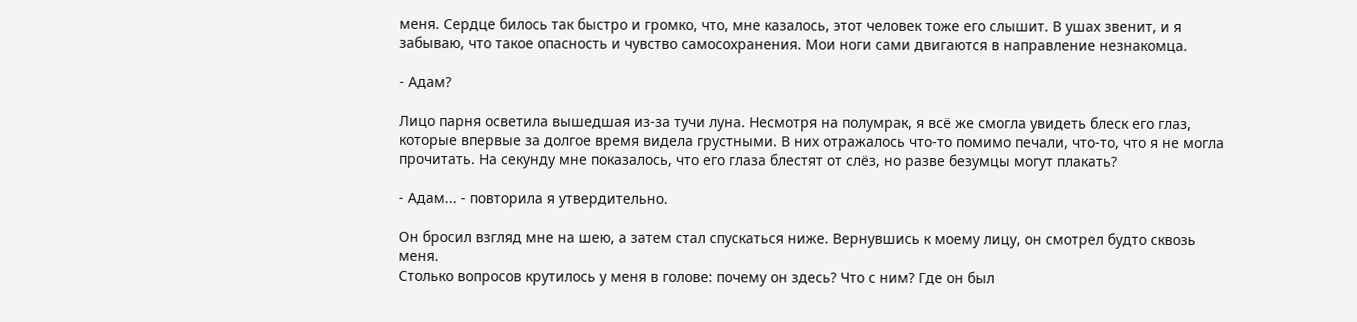меня. Сердце билось так быстро и громко, что, мне казалось, этот человек тоже его слышит. В ушах звенит, и я забываю, что такое опасность и чувство самосохранения. Мои ноги сами двигаются в направление незнакомца.

- Адам?

Лицо парня осветила вышедшая из-за тучи луна. Несмотря на полумрак, я всё же смогла увидеть блеск его глаз, которые впервые за долгое время видела грустными. В них отражалось что-то помимо печали, что-то, что я не могла прочитать. На секунду мне показалось, что его глаза блестят от слёз, но разве безумцы могут плакать?

- Адам... - повторила я утвердительно.

Он бросил взгляд мне на шею, а затем стал спускаться ниже. Вернувшись к моему лицу, он смотрел будто сквозь меня.
Столько вопросов крутилось у меня в голове: почему он здесь? Что с ним? Где он был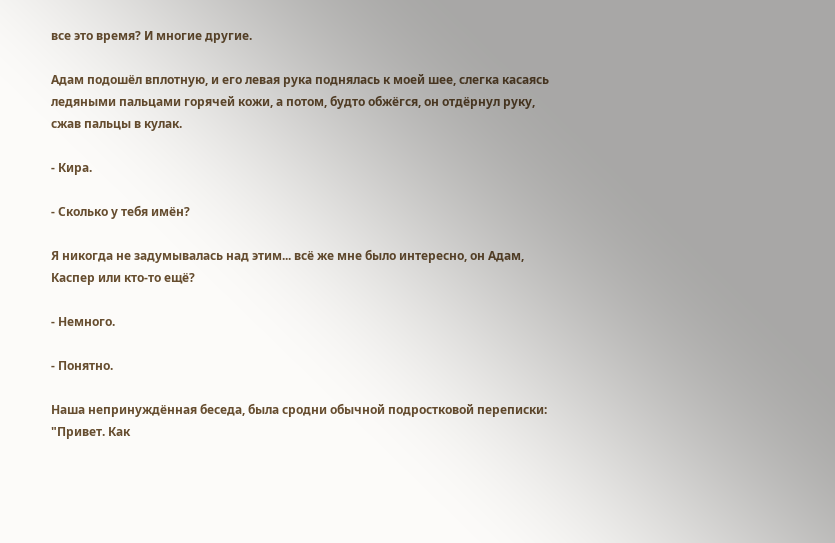все это время? И многие другие.

Адам подошёл вплотную, и его левая рука поднялась к моей шее, слегка касаясь ледяными пальцами горячей кожи, а потом, будто обжёгся, он отдёрнул руку, сжав пальцы в кулак.

- Кира.

- Сколько у тебя имён?

Я никогда не задумывалась над этим... всё же мне было интересно, он Адам, Каспер или кто-то ещё?

- Немного.

- Понятно.

Наша непринуждённая беседа, была сродни обычной подростковой переписки: "Привет. Как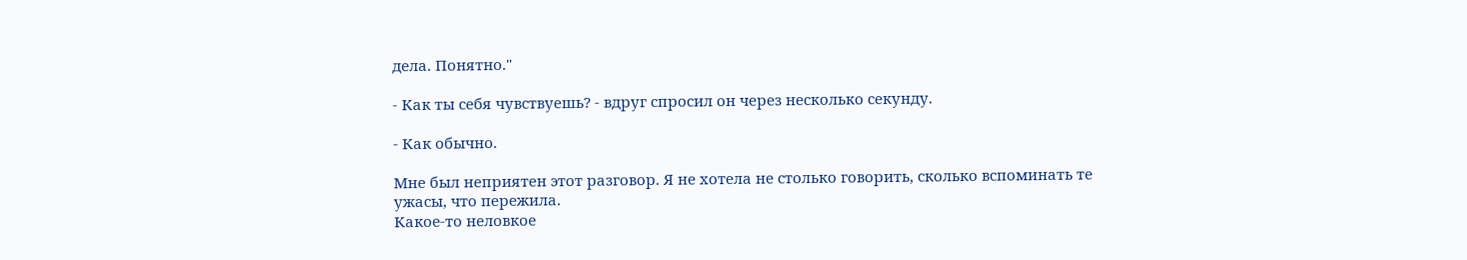дела. Понятно."

- Как ты себя чувствуешь? - вдруг спросил он через несколько секунду.

- Как обычно.

Мне был неприятен этот разговор. Я не хотела не столько говорить, сколько вспоминать те ужасы, что пережила.
Какое-то неловкое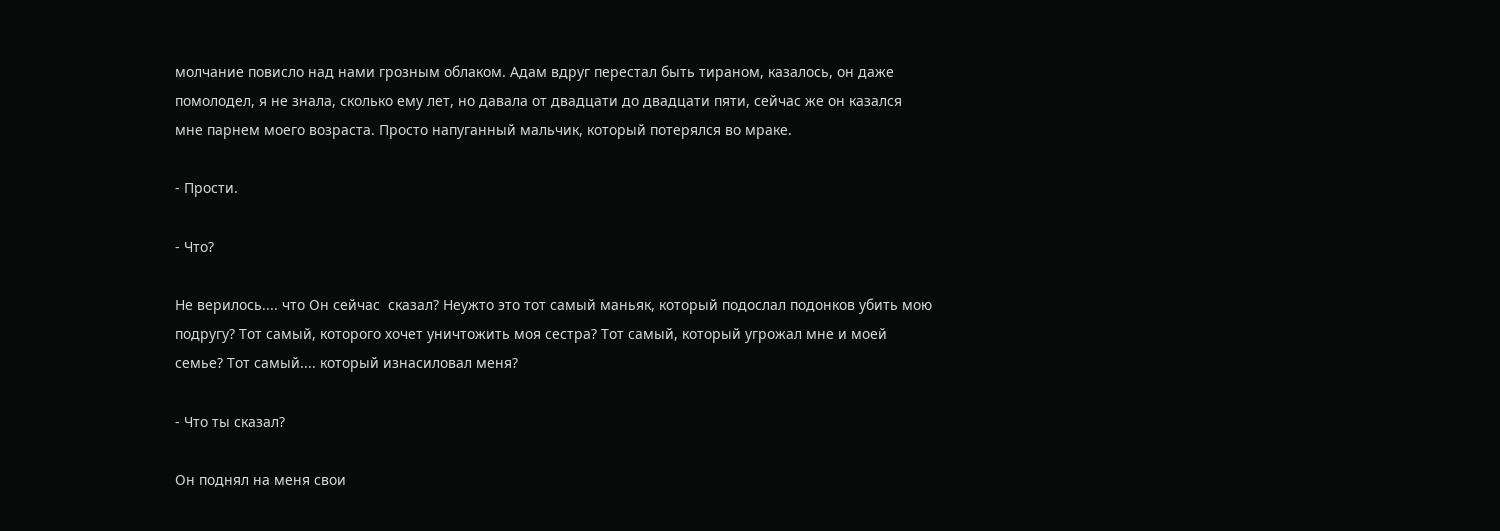молчание повисло над нами грозным облаком. Адам вдруг перестал быть тираном, казалось, он даже помолодел, я не знала, сколько ему лет, но давала от двадцати до двадцати пяти, сейчас же он казался мне парнем моего возраста. Просто напуганный мальчик, который потерялся во мраке.

- Прости.

- Что?

Не верилось.... что Он сейчас  сказал? Неужто это тот самый маньяк, который подослал подонков убить мою подругу? Тот самый, которого хочет уничтожить моя сестра? Тот самый, который угрожал мне и моей семье? Тот самый.... который изнасиловал меня?

- Что ты сказал?

Он поднял на меня свои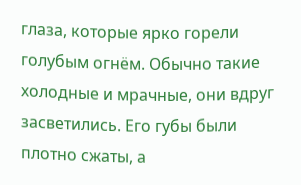глаза, которые ярко горели голубым огнём. Обычно такие холодные и мрачные, они вдруг засветились. Его губы были плотно сжаты, а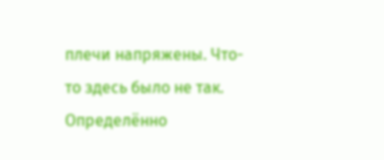плечи напряжены. Что-то здесь было не так. Определённо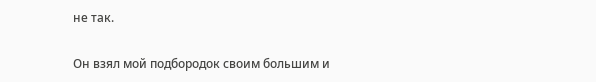не так.

Он взял мой подбородок своим большим и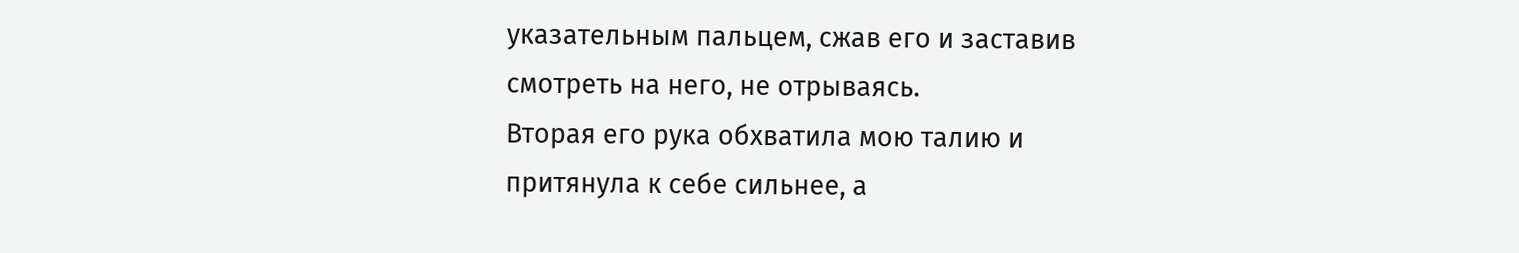указательным пальцем, сжав его и заставив смотреть на него, не отрываясь.
Вторая его рука обхватила мою талию и притянула к себе сильнее, а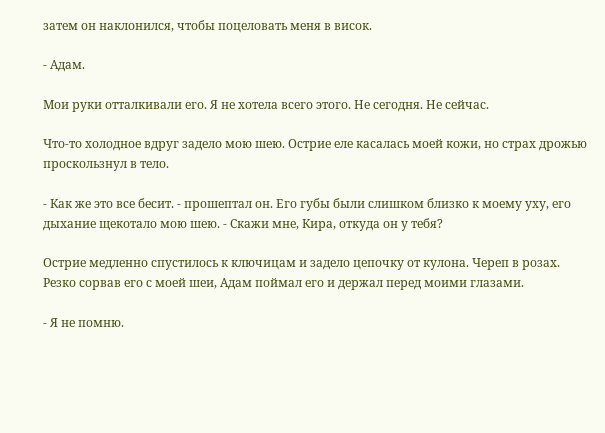затем он наклонился, чтобы поцеловать меня в висок.

- Адам.

Мои руки отталкивали его. Я не хотела всего этого. Не сегодня. Не сейчас.

Что-то холодное вдруг задело мою шею. Острие еле касалась моей кожи, но страх дрожью проскользнул в тело.

- Как же это все бесит. - прошептал он. Его губы были слишком близко к моему уху, его дыхание щекотало мою шею. - Скажи мне, Кира, откуда он у тебя?

Острие медленно спустилось к ключицам и задело цепочку от кулона. Череп в розах.
Резко сорвав его с моей шеи, Адам поймал его и держал перед моими глазами.

- Я не помню.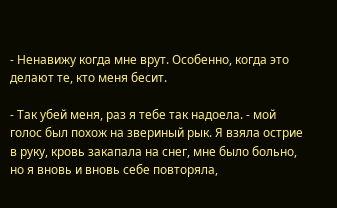- Ненавижу когда мне врут. Особенно, когда это делают те, кто меня бесит.

- Так убей меня, раз я тебе так надоела. - мой голос был похож на звериный рык. Я взяла острие в руку, кровь закапала на снег, мне было больно, но я вновь и вновь себе повторяла,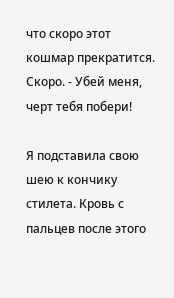что скоро этот кошмар прекратится. Скоро. - Убей меня, черт тебя побери!

Я подставила свою шею к кончику стилета. Кровь с пальцев после этого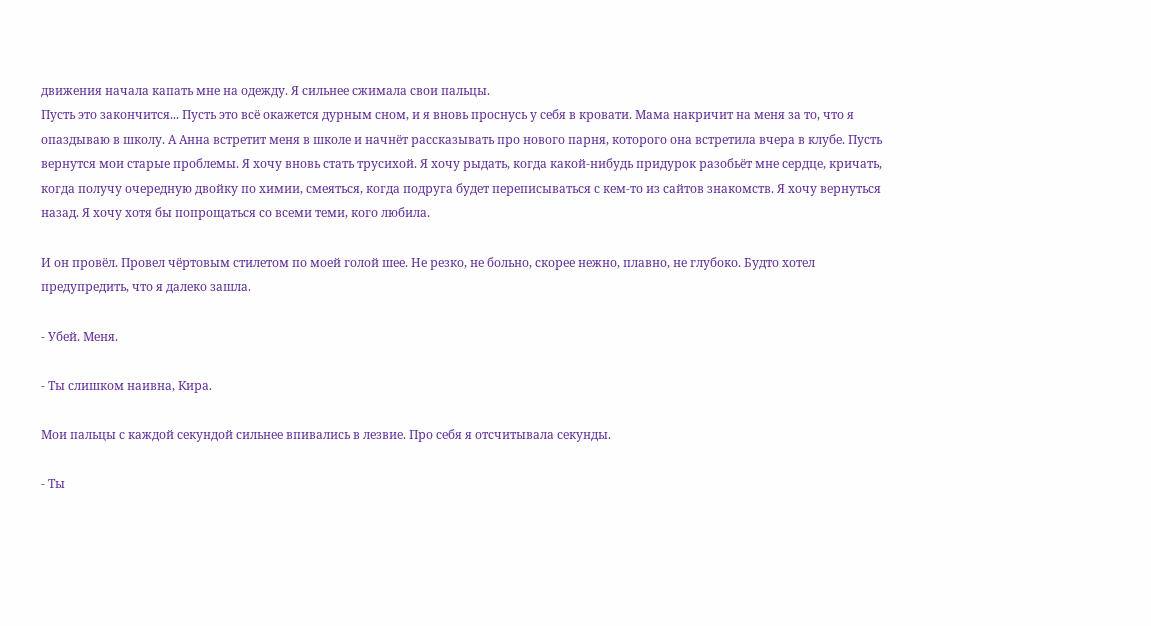движения начала капать мне на одежду. Я сильнее сжимала свои пальцы.
Пусть это закончится... Пусть это всё окажется дурным сном, и я вновь проснусь у себя в кровати. Мама накричит на меня за то, что я опаздываю в школу. А Анна встретит меня в школе и начнёт рассказывать про нового парня, которого она встретила вчера в клубе. Пусть вернутся мои старые проблемы. Я хочу вновь стать трусихой. Я хочу рыдать, когда какой-нибудь придурок разобьёт мне сердце, кричать, когда получу очередную двойку по химии, смеяться, когда подруга будет переписываться с кем-то из сайтов знакомств. Я хочу вернуться назад. Я хочу хотя бы попрощаться со всеми теми, кого любила.

И он провёл. Провел чёртовым стилетом по моей голой шее. Не резко, не больно, скорее нежно, плавно, не глубоко. Будто хотел предупредить, что я далеко зашла.

- Убей. Меня.

- Ты слишком наивна, Кира.

Мои пальцы с каждой секундой сильнее впивались в лезвие. Про себя я отсчитывала секунды.

- Ты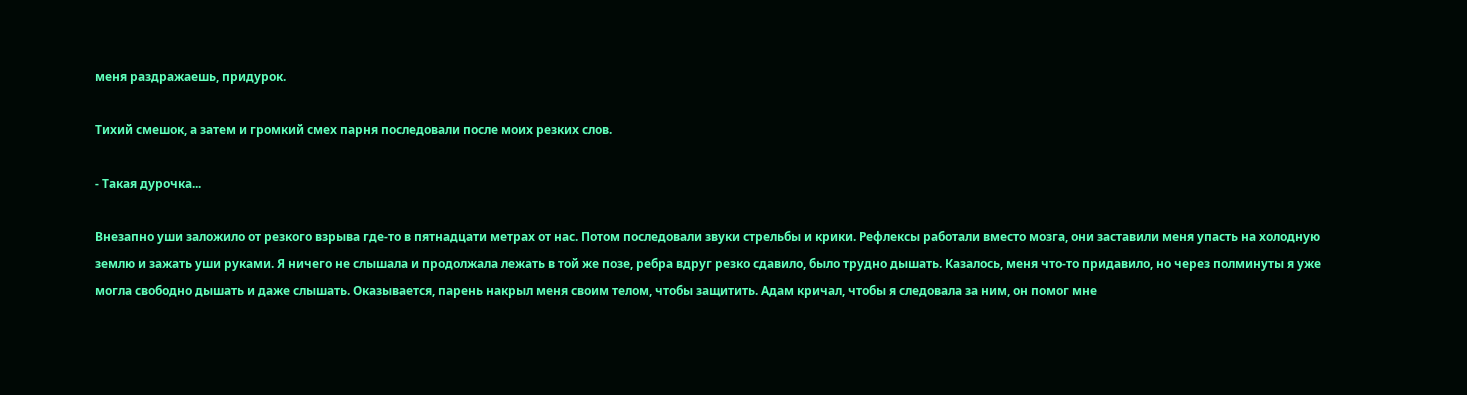меня раздражаешь, придурок.

Тихий смешок, а затем и громкий смех парня последовали после моих резких слов.

- Такая дурочка...

Внезапно уши заложило от резкого взрыва где-то в пятнадцати метрах от нас. Потом последовали звуки стрельбы и крики. Рефлексы работали вместо мозга, они заставили меня упасть на холодную землю и зажать уши руками. Я ничего не слышала и продолжала лежать в той же позе, ребра вдруг резко сдавило, было трудно дышать. Казалось, меня что-то придавило, но через полминуты я уже могла свободно дышать и даже слышать. Оказывается, парень накрыл меня своим телом, чтобы защитить. Адам кричал, чтобы я следовала за ним, он помог мне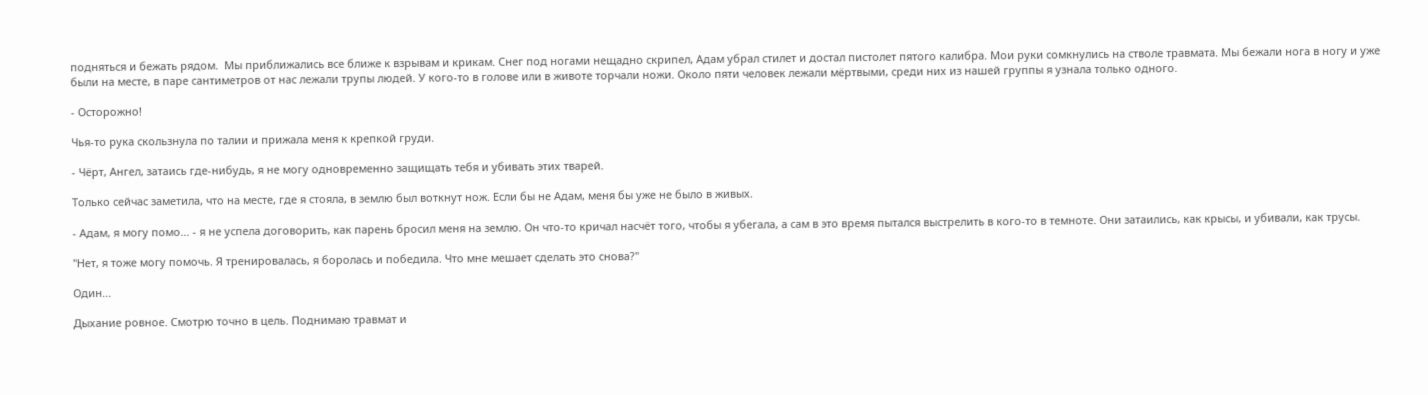подняться и бежать рядом.  Мы приближались все ближе к взрывам и крикам. Снег под ногами нещадно скрипел, Адам убрал стилет и достал пистолет пятого калибра. Мои руки сомкнулись на стволе травмата. Мы бежали нога в ногу и уже были на месте, в паре сантиметров от нас лежали трупы людей. У кого-то в голове или в животе торчали ножи. Около пяти человек лежали мёртвыми, среди них из нашей группы я узнала только одного.

- Осторожно!

Чья-то рука скользнула по талии и прижала меня к крепкой груди.

- Чёрт, Ангел, затаись где-нибудь, я не могу одновременно защищать тебя и убивать этих тварей.

Только сейчас заметила, что на месте, где я стояла, в землю был воткнут нож. Если бы не Адам, меня бы уже не было в живых.

- Адам, я могу помо... - я не успела договорить, как парень бросил меня на землю. Он что-то кричал насчёт того, чтобы я убегала, а сам в это время пытался выстрелить в кого-то в темноте. Они затаились, как крысы, и убивали, как трусы.

"Нет, я тоже могу помочь. Я тренировалась, я боролась и победила. Что мне мешает сделать это снова?"

Один...

Дыхание ровное. Смотрю точно в цель. Поднимаю травмат и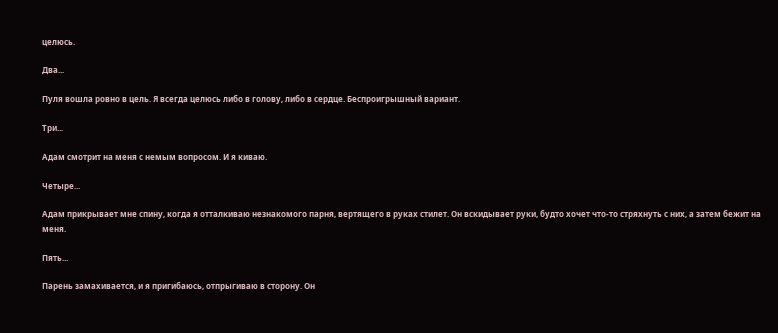целюсь.

Два...

Пуля вошла ровно в цель. Я всегда целюсь либо в голову, либо в сердце. Беспроигрышный вариант.

Три...

Адам смотрит на меня с немым вопросом. И я киваю.

Четыре...

Адам прикрывает мне спину, когда я отталкиваю незнакомого парня, вертящего в руках стилет. Он вскидывает руки, будто хочет что-то стряхнуть с них, а затем бежит на меня.

Пять...

Парень замахивается, и я пригибаюсь, отпрыгиваю в сторону. Он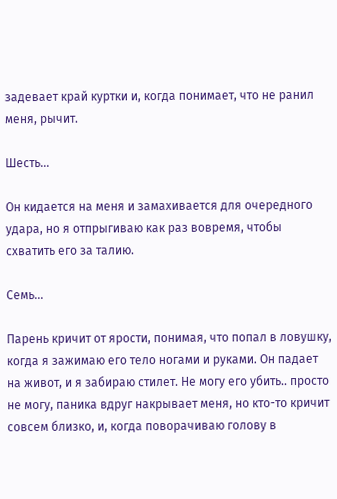задевает край куртки и, когда понимает, что не ранил меня, рычит.

Шесть...

Он кидается на меня и замахивается для очередного удара, но я отпрыгиваю как раз вовремя, чтобы схватить его за талию.

Семь...

Парень кричит от ярости, понимая, что попал в ловушку, когда я зажимаю его тело ногами и руками. Он падает на живот, и я забираю стилет. Не могу его убить.. просто не могу, паника вдруг накрывает меня, но кто-то кричит совсем близко, и, когда поворачиваю голову в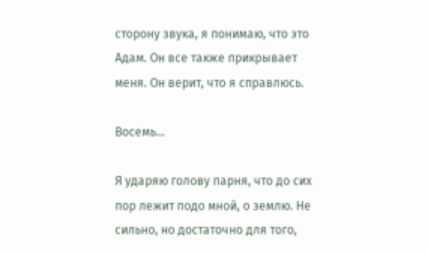сторону звука, я понимаю, что это Адам. Он все также прикрывает меня. Он верит, что я справлюсь.

Восемь...

Я ударяю голову парня, что до сих пор лежит подо мной, о землю. Не сильно, но достаточно для того,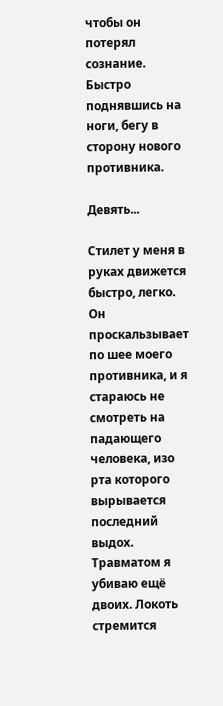чтобы он потерял сознание. Быстро поднявшись на ноги, бегу в сторону нового противника.

Девять...

Стилет у меня в руках движется быстро, легко. Он проскальзывает по шее моего противника, и я стараюсь не смотреть на падающего человека, изо рта которого вырывается последний выдох. Травматом я убиваю ещё двоих. Локоть стремится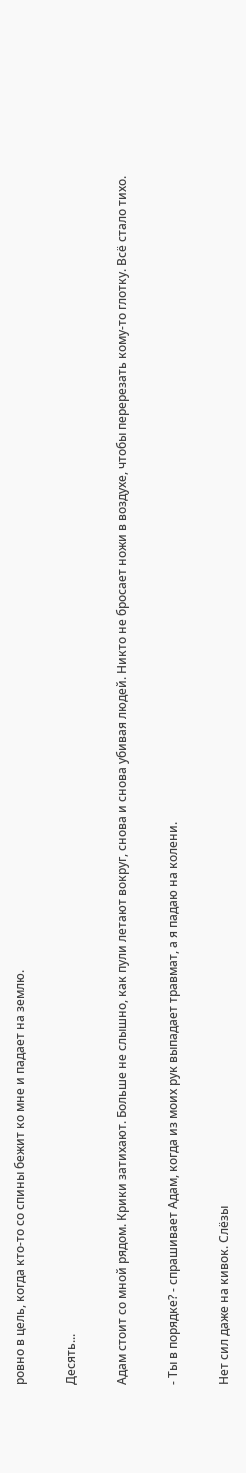ровно в цель, когда кто-то со спины бежит ко мне и падает на землю.

Десять...

Адам стоит со мной рядом. Крики затихают. Больше не слышно, как пули летают вокруг, снова и снова убивая людей. Никто не бросает ножи в воздухе, чтобы перерезать кому-то глотку. Всё стало тихо.

- Ты в порядке? - спрашивает Адам, когда из моих рук выпадает травмат, а я падаю на колени.

Нет сил даже на кивок. Слёзы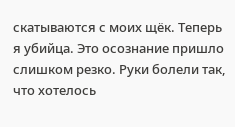скатываются с моих щёк. Теперь я убийца. Это осознание пришло слишком резко. Руки болели так, что хотелось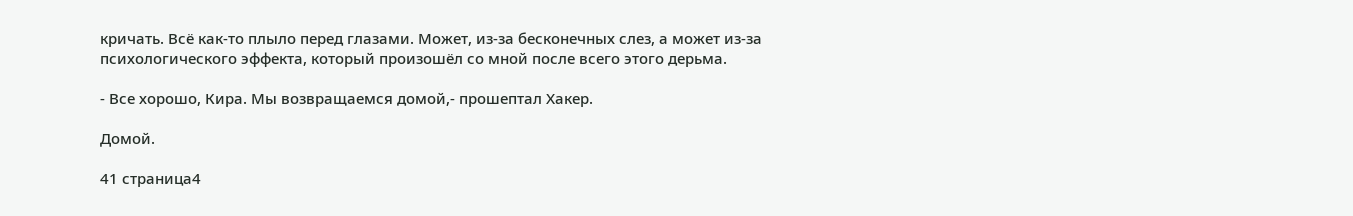кричать. Всё как-то плыло перед глазами. Может, из-за бесконечных слез, а может из-за психологического эффекта, который произошёл со мной после всего этого дерьма.

- Все хорошо, Кира. Мы возвращаемся домой,- прошептал Хакер.

Домой.

41 страница4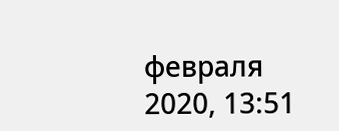февраля 2020, 13:51